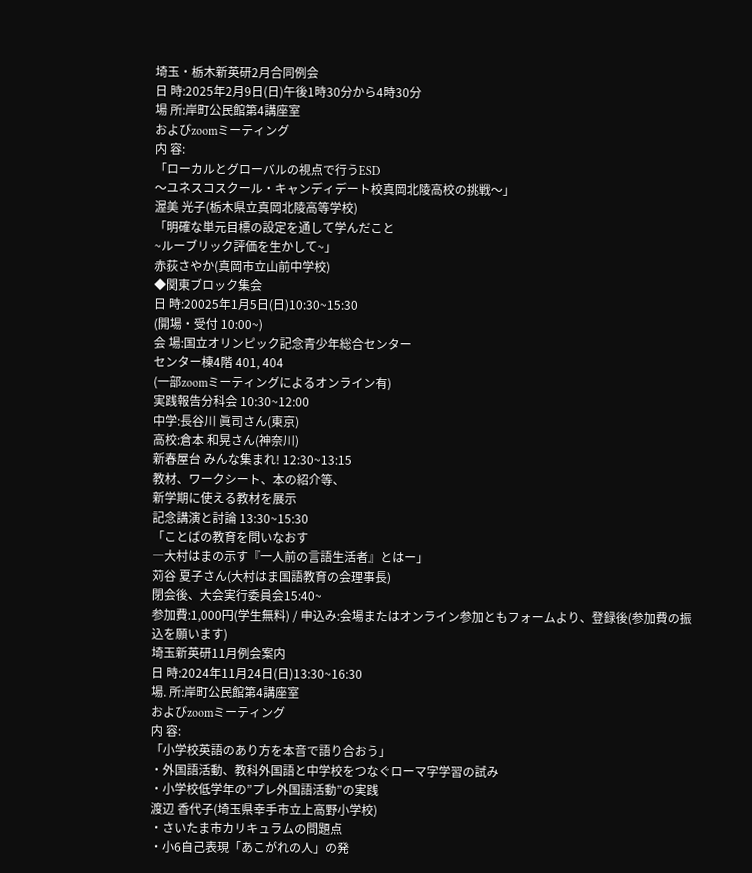埼玉・栃木新英研2月合同例会
日 時:2025年2月9日(日)午後1時30分から4時30分
場 所:岸町公民館第4講座室
およびzoomミーティング
内 容:
「ローカルとグローバルの視点で行うESD
〜ユネスコスクール・キャンディデート校真岡北陵高校の挑戦〜」
渥美 光子(栃木県立真岡北陵高等学校)
「明確な単元目標の設定を通して学んだこと
~ルーブリック評価を生かして~」
赤荻さやか(真岡市立山前中学校)
◆関東ブロック集会
日 時:20025年1月5日(日)10:30~15:30
(開場・受付 10:00~)
会 場:国立オリンピック記念青少年総合センター
センター棟4階 401, 404
(一部zoomミーティングによるオンライン有)
実践報告分科会 10:30~12:00
中学:長谷川 眞司さん(東京)
高校:倉本 和晃さん(神奈川)
新春屋台 みんな集まれ! 12:30~13:15
教材、ワークシート、本の紹介等、
新学期に使える教材を展示
記念講演と討論 13:30~15:30
「ことばの教育を問いなおす
―大村はまの示す『一人前の言語生活者』とはー」
苅谷 夏子さん(大村はま国語教育の会理事長)
閉会後、大会実行委員会15:40~
参加費:1,000円(学生無料) / 申込み:会場またはオンライン参加ともフォームより、登録後(参加費の振込を願います)
埼玉新英研11月例会案内
日 時:2024年11月24日(日)13:30~16:30
場. 所:岸町公民館第4講座室
およびzoomミーティング
内 容:
「小学校英語のあり方を本音で語り合おう」
・外国語活動、教科外国語と中学校をつなぐローマ字学習の試み
・小学校低学年の”プレ外国語活動”の実践
渡辺 香代子(埼玉県幸手市立上高野小学校)
・さいたま市カリキュラムの問題点
・小6自己表現「あこがれの人」の発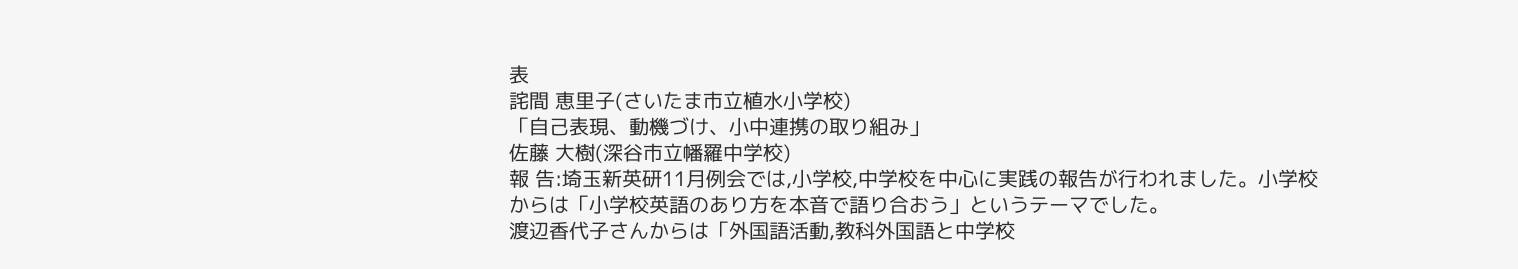表
詫間 恵里子(さいたま市立植水小学校)
「自己表現、動機づけ、小中連携の取り組み」
佐藤 大樹(深谷市立幡羅中学校)
報 告:埼玉新英研11月例会では,小学校,中学校を中心に実践の報告が行われました。小学校からは「小学校英語のあり方を本音で語り合おう」というテーマでした。
渡辺香代子さんからは「外国語活動,教科外国語と中学校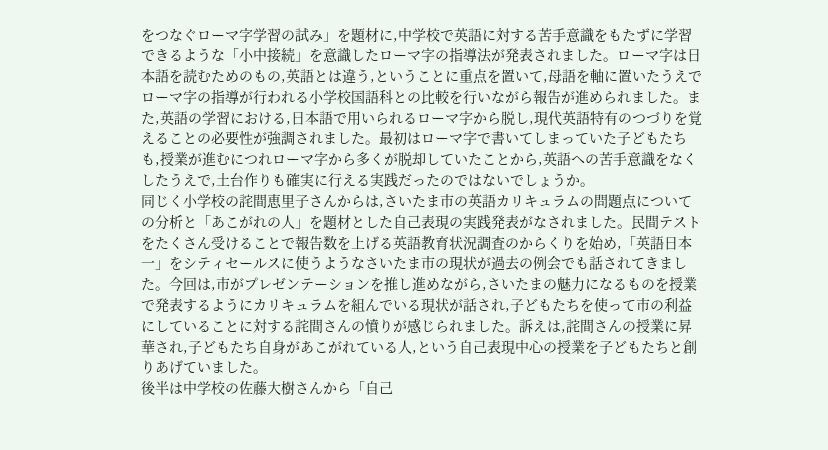をつなぐローマ字学習の試み」を題材に,中学校で英語に対する苦手意識をもたずに学習できるような「小中接続」を意識したローマ字の指導法が発表されました。ローマ字は日本語を読むためのもの,英語とは違う,ということに重点を置いて,母語を軸に置いたうえでローマ字の指導が行われる小学校国語科との比較を行いながら報告が進められました。また,英語の学習における,日本語で用いられるローマ字から脱し,現代英語特有のつづりを覚えることの必要性が強調されました。最初はローマ字で書いてしまっていた子どもたちも,授業が進むにつれローマ字から多くが脱却していたことから,英語への苦手意識をなくしたうえで,土台作りも確実に行える実践だったのではないでしょうか。
同じく小学校の詫間恵里子さんからは,さいたま市の英語カリキュラムの問題点についての分析と「あこがれの人」を題材とした自己表現の実践発表がなされました。民間テストをたくさん受けることで報告数を上げる英語教育状況調査のからくりを始め,「英語日本一」をシティセールスに使うようなさいたま市の現状が過去の例会でも話されてきました。今回は,市がプレゼンテーションを推し進めながら,さいたまの魅力になるものを授業で発表するようにカリキュラムを組んでいる現状が話され,子どもたちを使って市の利益にしていることに対する詫間さんの憤りが感じられました。訴えは,詫間さんの授業に昇華され,子どもたち自身があこがれている人,という自己表現中心の授業を子どもたちと創りあげていました。
後半は中学校の佐藤大樹さんから「自己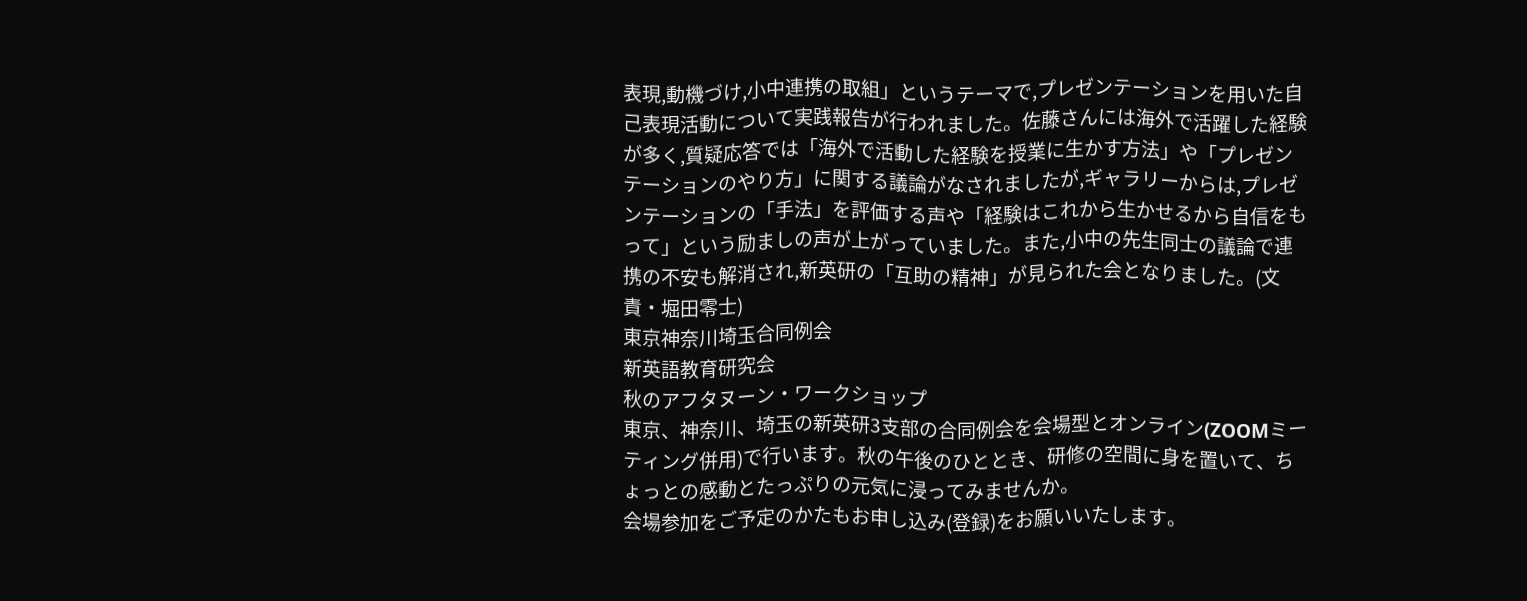表現,動機づけ,小中連携の取組」というテーマで,プレゼンテーションを用いた自己表現活動について実践報告が行われました。佐藤さんには海外で活躍した経験が多く,質疑応答では「海外で活動した経験を授業に生かす方法」や「プレゼンテーションのやり方」に関する議論がなされましたが,ギャラリーからは,プレゼンテーションの「手法」を評価する声や「経験はこれから生かせるから自信をもって」という励ましの声が上がっていました。また,小中の先生同士の議論で連携の不安も解消され,新英研の「互助の精神」が見られた会となりました。(文責・堀田零士)
東京神奈川埼玉合同例会
新英語教育研究会
秋のアフタヌーン・ワークショップ
東京、神奈川、埼玉の新英研3支部の合同例会を会場型とオンライン(ZOOMミーティング併用)で行います。秋の午後のひととき、研修の空間に身を置いて、ちょっとの感動とたっぷりの元気に浸ってみませんか。
会場参加をご予定のかたもお申し込み(登録)をお願いいたします。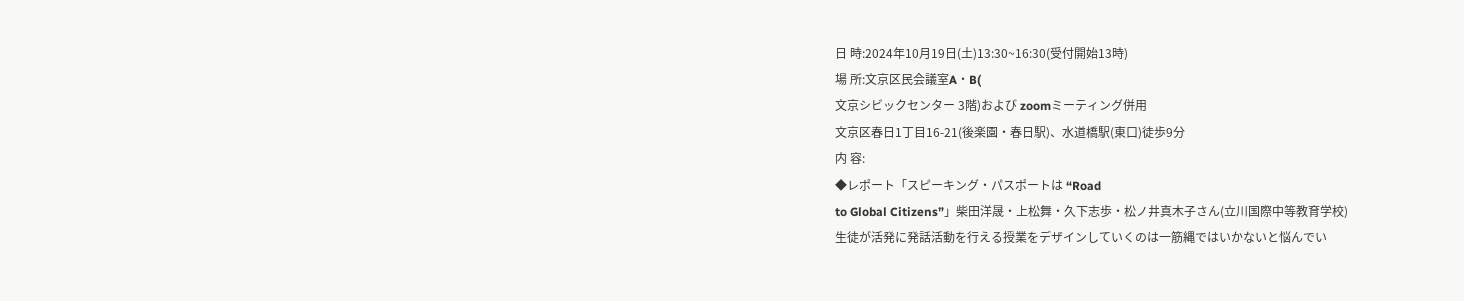日 時:2024年10月19日(土)13:30~16:30(受付開始13時)
場 所:文京区民会議室A・B(
文京シビックセンター 3階)および zoomミーティング併用
文京区春日1丁目16-21(後楽園・春日駅)、水道橋駅(東口)徒歩9分
内 容:
◆レポート「スピーキング・パスポートは “Road
to Global Citizens”」柴田洋晟・上松舞・久下志歩・松ノ井真木子さん(立川国際中等教育学校)
生徒が活発に発話活動を行える授業をデザインしていくのは一筋縄ではいかないと悩んでい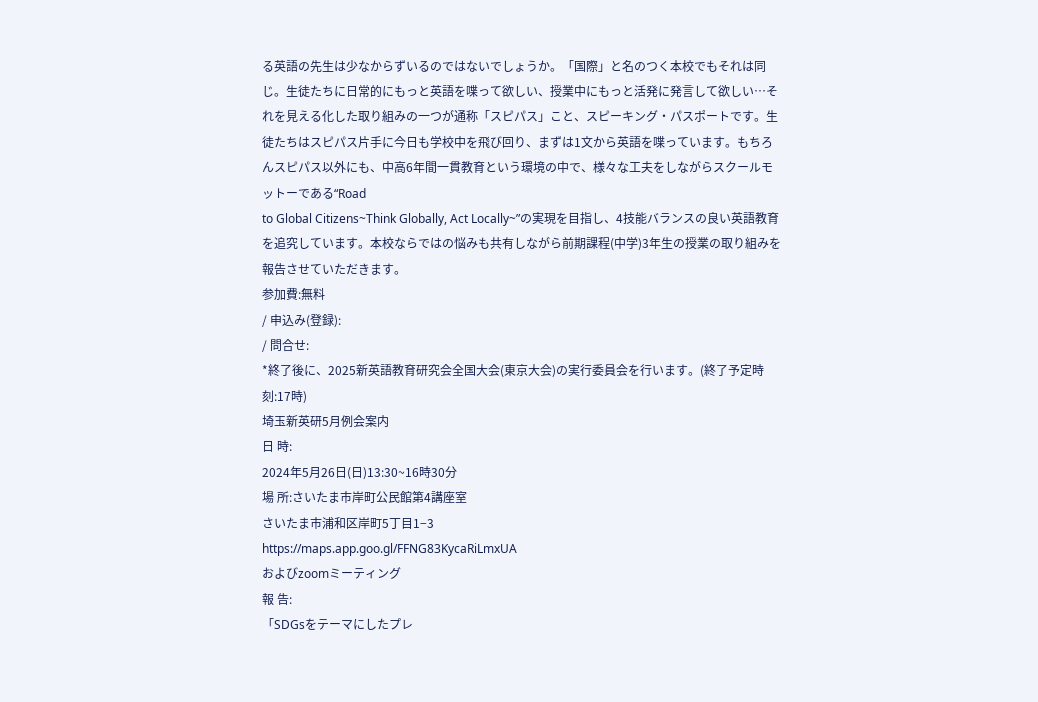る英語の先生は少なからずいるのではないでしょうか。「国際」と名のつく本校でもそれは同じ。生徒たちに日常的にもっと英語を喋って欲しい、授業中にもっと活発に発言して欲しい…それを見える化した取り組みの一つが通称「スピパス」こと、スピーキング・パスポートです。生徒たちはスピパス片手に今日も学校中を飛び回り、まずは1文から英語を喋っています。もちろんスピパス以外にも、中高6年間一貫教育という環境の中で、様々な工夫をしながらスクールモットーである“Road
to Global Citizens~Think Globally, Act Locally~”の実現を目指し、4技能バランスの良い英語教育を追究しています。本校ならではの悩みも共有しながら前期課程(中学)3年生の授業の取り組みを報告させていただきます。
参加費:無料
/ 申込み(登録):
/ 問合せ:
*終了後に、2025新英語教育研究会全国大会(東京大会)の実行委員会を行います。(終了予定時刻:17時)
埼玉新英研5月例会案内
日 時:
2024年5月26日(日)13:30~16時30分
場 所:さいたま市岸町公民館第4講座室
さいたま市浦和区岸町5丁目1−3
https://maps.app.goo.gl/FFNG83KycaRiLmxUA
およびzoomミーティング
報 告:
「SDGsをテーマにしたプレ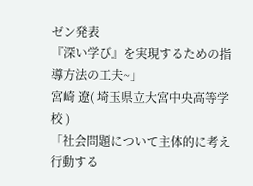ゼン発表
『深い学び』を実現するための指導方法の工夫~」
宮崎 遼( 埼玉県立大宮中央高等学校 )
「社会問題について主体的に考え行動する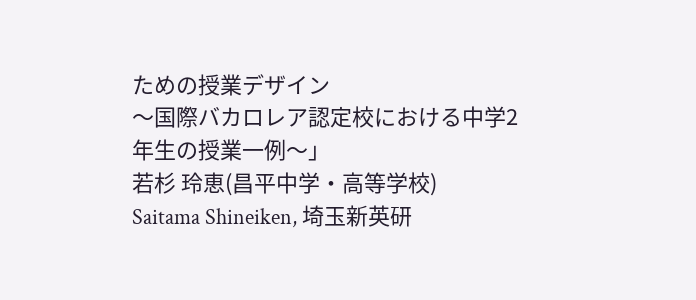ための授業デザイン
〜国際バカロレア認定校における中学2年生の授業一例〜」
若杉 玲恵(昌平中学・高等学校)
Saitama Shineiken, 埼玉新英研